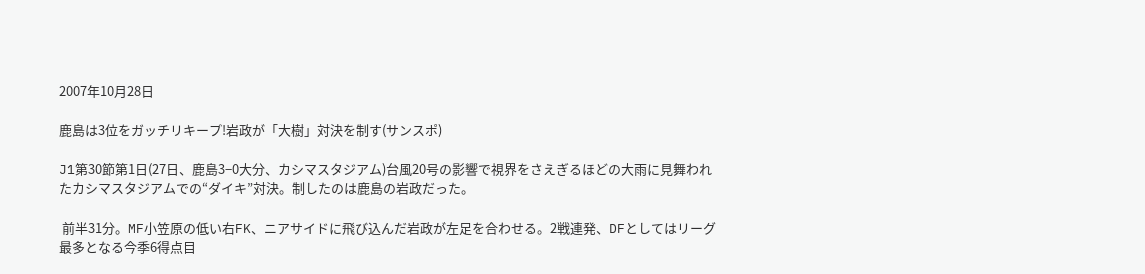2007年10月28日

鹿島は3位をガッチリキープ!岩政が「大樹」対決を制す(サンスポ)

J1第30節第1日(27日、鹿島3−0大分、カシマスタジアム)台風20号の影響で視界をさえぎるほどの大雨に見舞われたカシマスタジアムでの“ダイキ”対決。制したのは鹿島の岩政だった。

 前半31分。MF小笠原の低い右FK、ニアサイドに飛び込んだ岩政が左足を合わせる。2戦連発、DFとしてはリーグ最多となる今季6得点目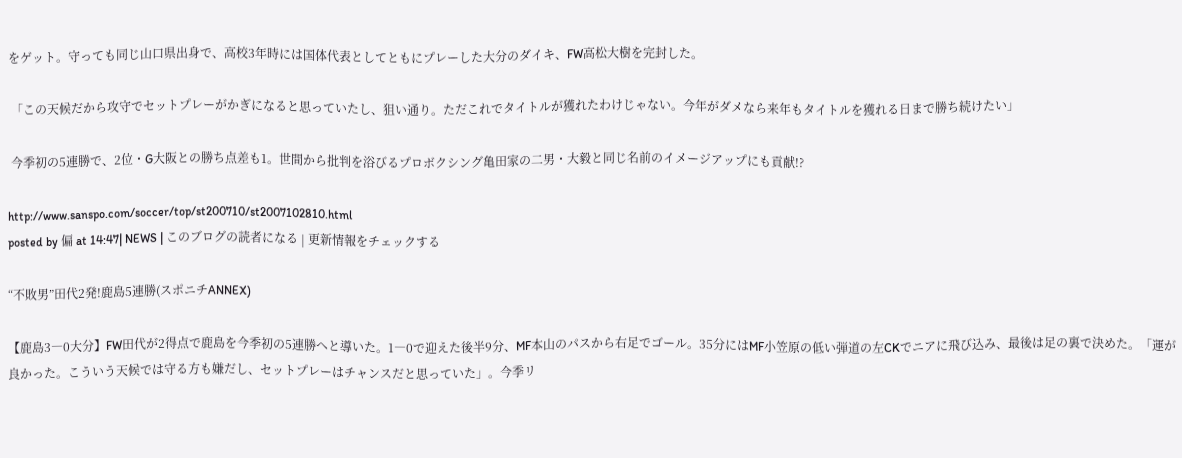をゲット。守っても同じ山口県出身で、高校3年時には国体代表としてともにプレーした大分のダイキ、FW高松大樹を完封した。

 「この天候だから攻守でセットプレーがかぎになると思っていたし、狙い通り。ただこれでタイトルが獲れたわけじゃない。今年がダメなら来年もタイトルを獲れる日まで勝ち続けたい」

 今季初の5連勝で、2位・G大阪との勝ち点差も1。世間から批判を浴びるプロボクシング亀田家の二男・大毅と同じ名前のイメージアップにも貢献!?

http://www.sanspo.com/soccer/top/st200710/st2007102810.html
posted by 偏 at 14:47| NEWS | このブログの読者になる | 更新情報をチェックする

“不敗男”田代2発!鹿島5連勝(スポニチANNEX)

【鹿島3―0大分】FW田代が2得点で鹿島を今季初の5連勝へと導いた。1―0で迎えた後半9分、MF本山のパスから右足でゴール。35分にはMF小笠原の低い弾道の左CKでニアに飛び込み、最後は足の裏で決めた。「運が良かった。こういう天候では守る方も嫌だし、セットプレーはチャンスだと思っていた」。今季リ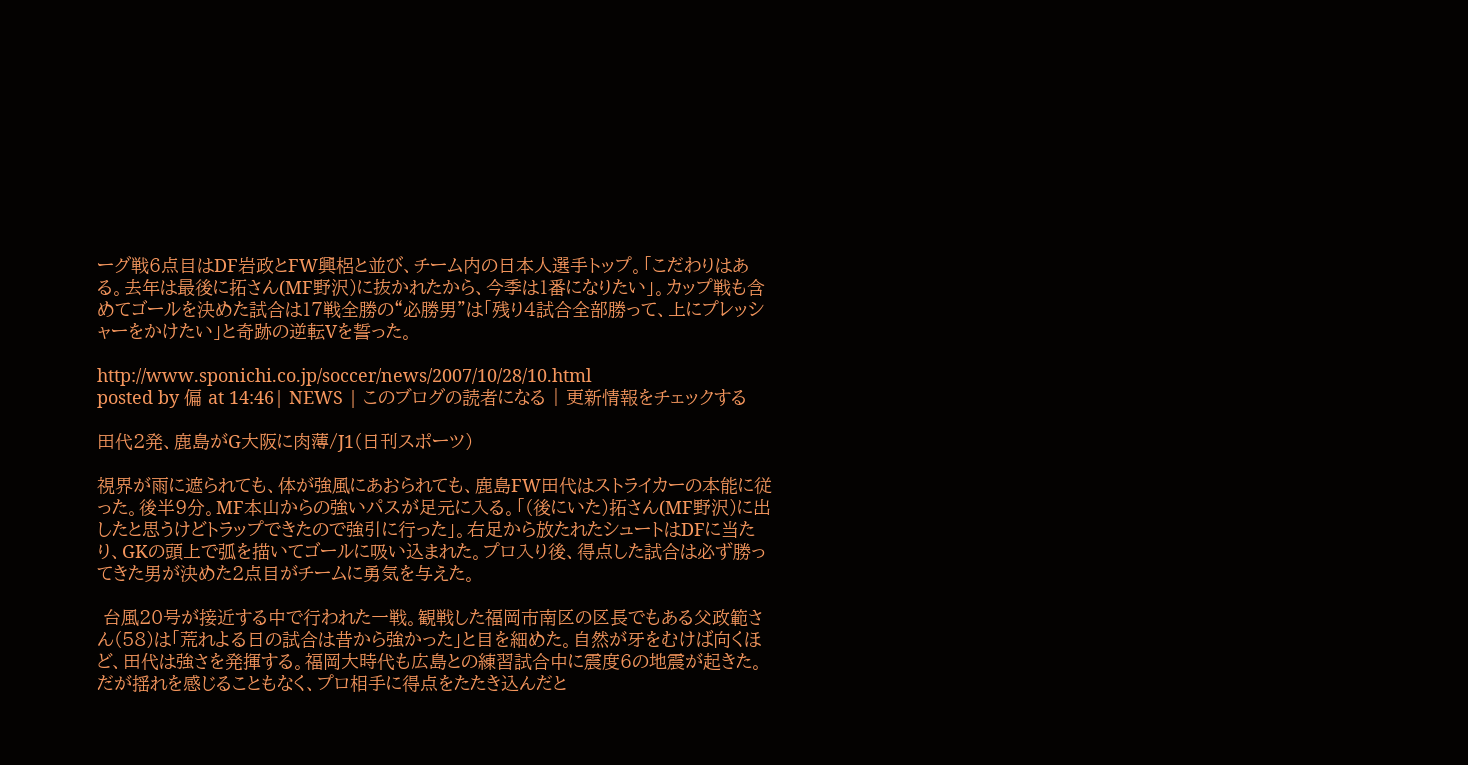ーグ戦6点目はDF岩政とFW興梠と並び、チーム内の日本人選手トップ。「こだわりはある。去年は最後に拓さん(MF野沢)に抜かれたから、今季は1番になりたい」。カップ戦も含めてゴールを決めた試合は17戦全勝の“必勝男”は「残り4試合全部勝って、上にプレッシャーをかけたい」と奇跡の逆転Vを誓った。

http://www.sponichi.co.jp/soccer/news/2007/10/28/10.html
posted by 偏 at 14:46| NEWS | このブログの読者になる | 更新情報をチェックする

田代2発、鹿島がG大阪に肉薄/J1(日刊スポーツ)

視界が雨に遮られても、体が強風にあおられても、鹿島FW田代はストライカーの本能に従った。後半9分。MF本山からの強いパスが足元に入る。「(後にいた)拓さん(MF野沢)に出したと思うけどトラップできたので強引に行った」。右足から放たれたシュートはDFに当たり、GKの頭上で弧を描いてゴールに吸い込まれた。プロ入り後、得点した試合は必ず勝ってきた男が決めた2点目がチームに勇気を与えた。

 台風20号が接近する中で行われた一戦。観戦した福岡市南区の区長でもある父政範さん(58)は「荒れよる日の試合は昔から強かった」と目を細めた。自然が牙をむけば向くほど、田代は強さを発揮する。福岡大時代も広島との練習試合中に震度6の地震が起きた。だが揺れを感じることもなく、プロ相手に得点をたたき込んだと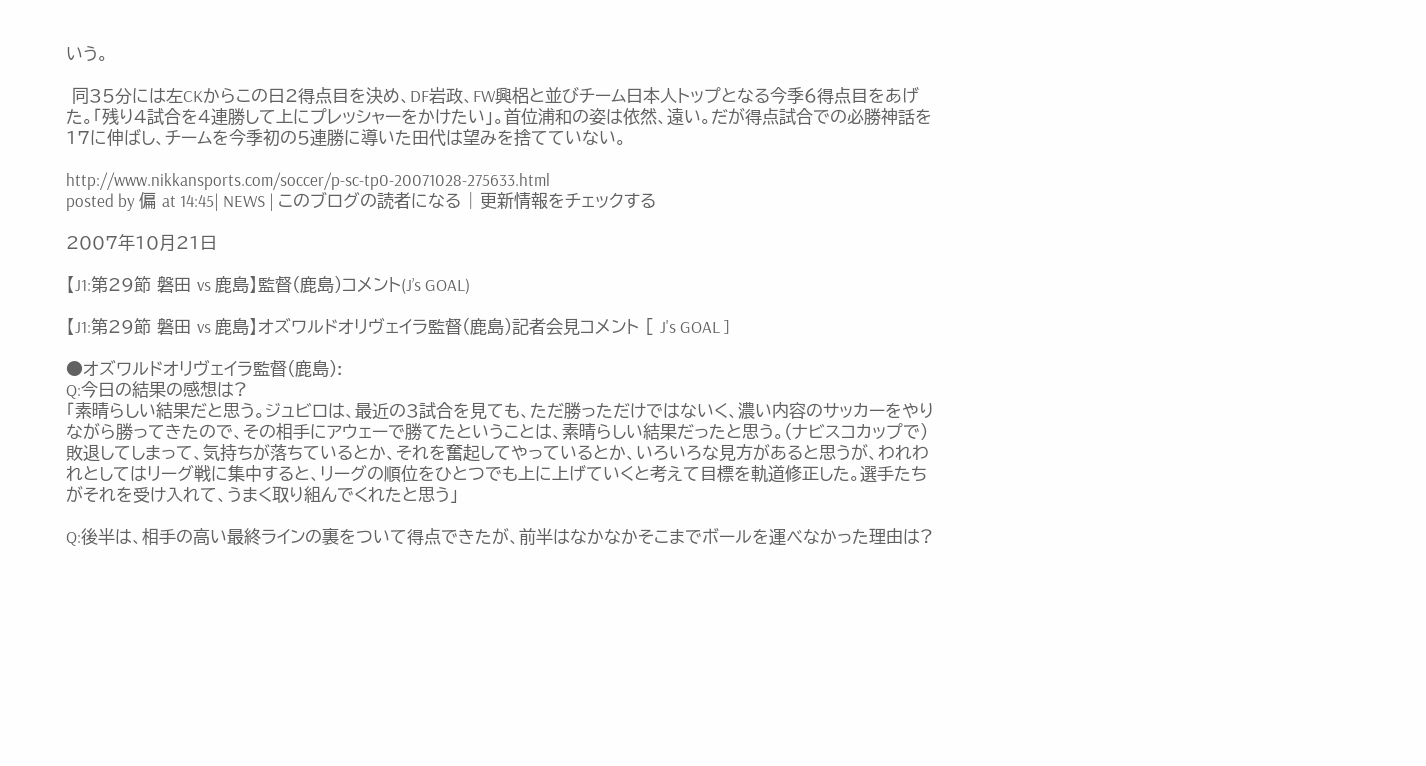いう。

 同35分には左CKからこの日2得点目を決め、DF岩政、FW興梠と並びチーム日本人トップとなる今季6得点目をあげた。「残り4試合を4連勝して上にプレッシャーをかけたい」。首位浦和の姿は依然、遠い。だが得点試合での必勝神話を17に伸ばし、チームを今季初の5連勝に導いた田代は望みを捨てていない。

http://www.nikkansports.com/soccer/p-sc-tp0-20071028-275633.html
posted by 偏 at 14:45| NEWS | このブログの読者になる | 更新情報をチェックする

2007年10月21日

【J1:第29節 磐田 vs 鹿島】監督(鹿島)コメント(J’s GOAL)

【J1:第29節 磐田 vs 鹿島】オズワルドオリヴェイラ監督(鹿島)記者会見コメント [ J's GOAL ]

●オズワルドオリヴェイラ監督(鹿島):
Q:今日の結果の感想は?
「素晴らしい結果だと思う。ジュビロは、最近の3試合を見ても、ただ勝っただけではないく、濃い内容のサッカーをやりながら勝ってきたので、その相手にアウェーで勝てたということは、素晴らしい結果だったと思う。(ナビスコカップで)敗退してしまって、気持ちが落ちているとか、それを奮起してやっているとか、いろいろな見方があると思うが、われわれとしてはリーグ戦に集中すると、リーグの順位をひとつでも上に上げていくと考えて目標を軌道修正した。選手たちがそれを受け入れて、うまく取り組んでくれたと思う」

Q:後半は、相手の高い最終ラインの裏をついて得点できたが、前半はなかなかそこまでボールを運べなかった理由は?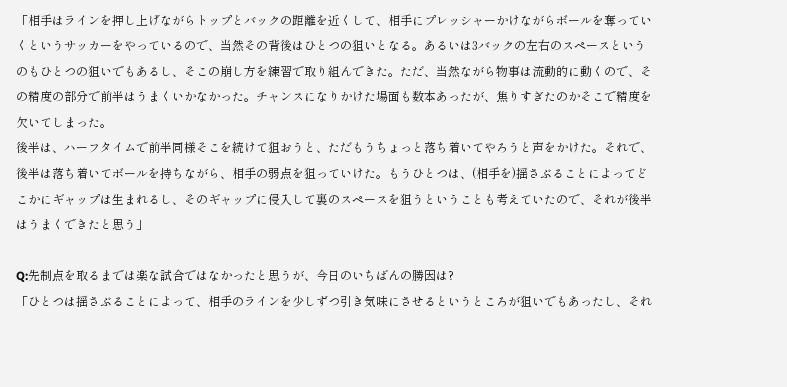「相手はラインを押し上げながらトップとバックの距離を近くして、相手にプレッシャーかけながらボールを奪っていくというサッカーをやっているので、当然その背後はひとつの狙いとなる。あるいは3バックの左右のスペースというのもひとつの狙いでもあるし、そこの崩し方を練習で取り組んできた。ただ、当然ながら物事は流動的に動くので、その精度の部分で前半はうまくいかなかった。チャンスになりかけた場面も数本あったが、焦りすぎたのかそこで精度を欠いてしまった。
後半は、ハーフタイムで前半同様そこを続けて狙おうと、ただもうちょっと落ち着いてやろうと声をかけた。それで、後半は落ち着いてボールを持ちながら、相手の弱点を狙っていけた。もうひとつは、(相手を)揺さぶることによってどこかにギャップは生まれるし、そのギャップに侵入して裏のスペースを狙うということも考えていたので、それが後半はうまくできたと思う」

Q:先制点を取るまでは楽な試合ではなかったと思うが、今日のいちばんの勝因は?
「ひとつは揺さぶることによって、相手のラインを少しずつ引き気味にさせるというところが狙いでもあったし、それ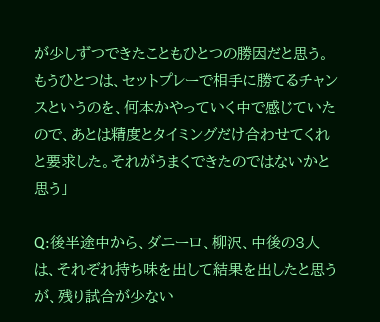が少しずつできたこともひとつの勝因だと思う。もうひとつは、セットプレーで相手に勝てるチャンスというのを、何本かやっていく中で感じていたので、あとは精度とタイミングだけ合わせてくれと要求した。それがうまくできたのではないかと思う」

Q:後半途中から、ダニーロ、柳沢、中後の3人は、それぞれ持ち味を出して結果を出したと思うが、残り試合が少ない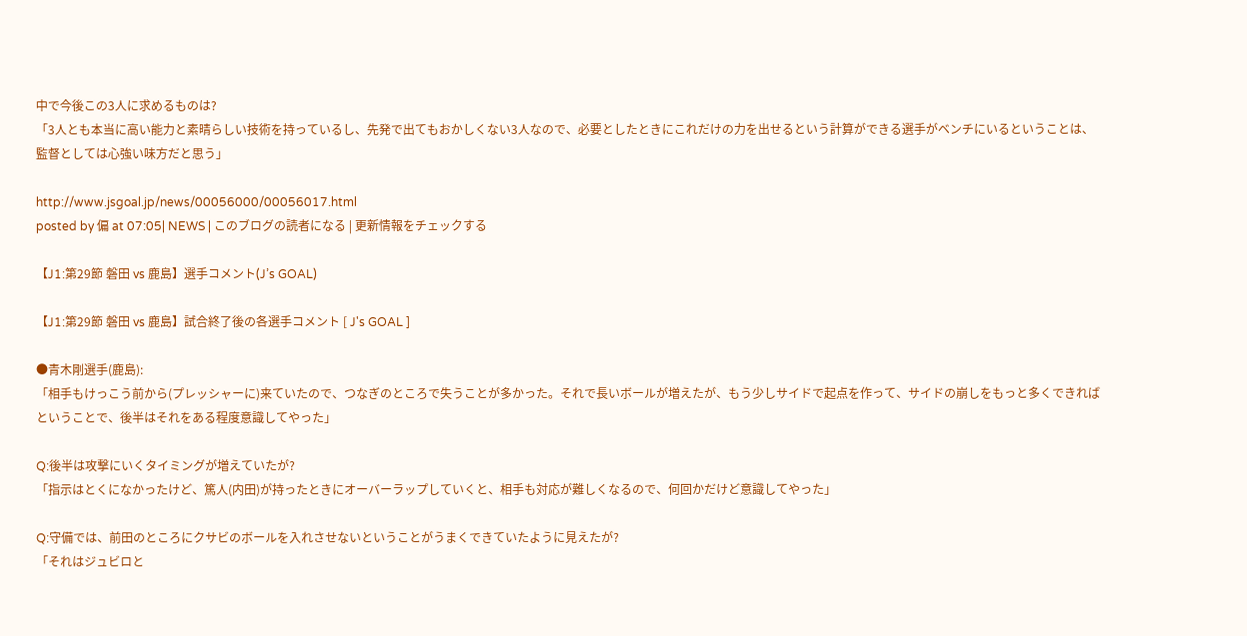中で今後この3人に求めるものは?
「3人とも本当に高い能力と素晴らしい技術を持っているし、先発で出てもおかしくない3人なので、必要としたときにこれだけの力を出せるという計算ができる選手がベンチにいるということは、監督としては心強い味方だと思う」

http://www.jsgoal.jp/news/00056000/00056017.html
posted by 偏 at 07:05| NEWS | このブログの読者になる | 更新情報をチェックする

【J1:第29節 磐田 vs 鹿島】選手コメント(J’s GOAL)

【J1:第29節 磐田 vs 鹿島】試合終了後の各選手コメント [ J's GOAL ]

●青木剛選手(鹿島):
「相手もけっこう前から(プレッシャーに)来ていたので、つなぎのところで失うことが多かった。それで長いボールが増えたが、もう少しサイドで起点を作って、サイドの崩しをもっと多くできればということで、後半はそれをある程度意識してやった」

Q:後半は攻撃にいくタイミングが増えていたが?
「指示はとくになかったけど、篤人(内田)が持ったときにオーバーラップしていくと、相手も対応が難しくなるので、何回かだけど意識してやった」

Q:守備では、前田のところにクサビのボールを入れさせないということがうまくできていたように見えたが?
「それはジュビロと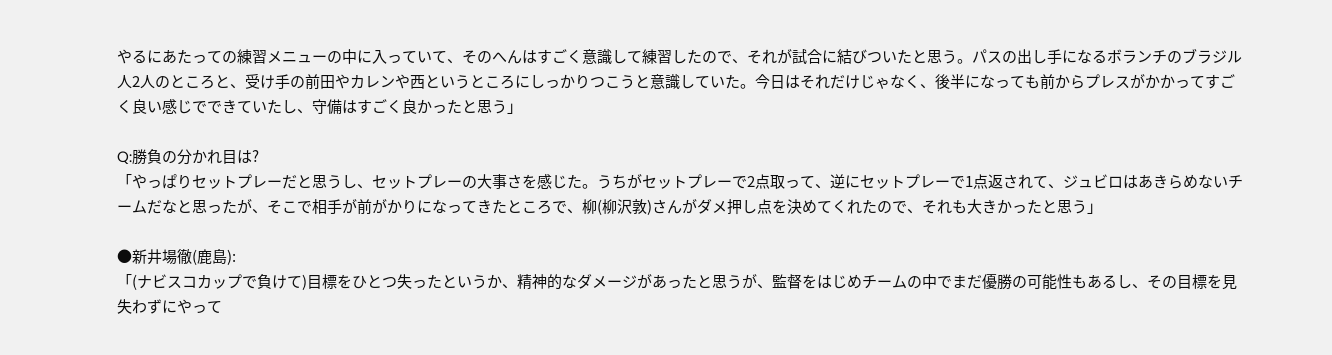やるにあたっての練習メニューの中に入っていて、そのへんはすごく意識して練習したので、それが試合に結びついたと思う。パスの出し手になるボランチのブラジル人2人のところと、受け手の前田やカレンや西というところにしっかりつこうと意識していた。今日はそれだけじゃなく、後半になっても前からプレスがかかってすごく良い感じでできていたし、守備はすごく良かったと思う」

Q:勝負の分かれ目は?
「やっぱりセットプレーだと思うし、セットプレーの大事さを感じた。うちがセットプレーで2点取って、逆にセットプレーで1点返されて、ジュビロはあきらめないチームだなと思ったが、そこで相手が前がかりになってきたところで、柳(柳沢敦)さんがダメ押し点を決めてくれたので、それも大きかったと思う」

●新井場徹(鹿島):
「(ナビスコカップで負けて)目標をひとつ失ったというか、精神的なダメージがあったと思うが、監督をはじめチームの中でまだ優勝の可能性もあるし、その目標を見失わずにやって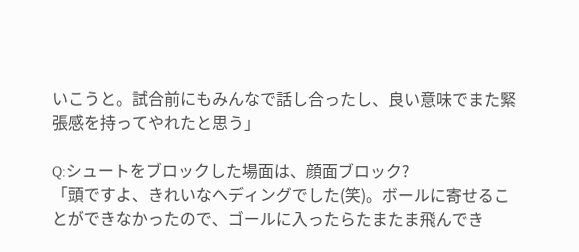いこうと。試合前にもみんなで話し合ったし、良い意味でまた緊張感を持ってやれたと思う」

Q:シュートをブロックした場面は、顔面ブロック?
「頭ですよ、きれいなヘディングでした(笑)。ボールに寄せることができなかったので、ゴールに入ったらたまたま飛んでき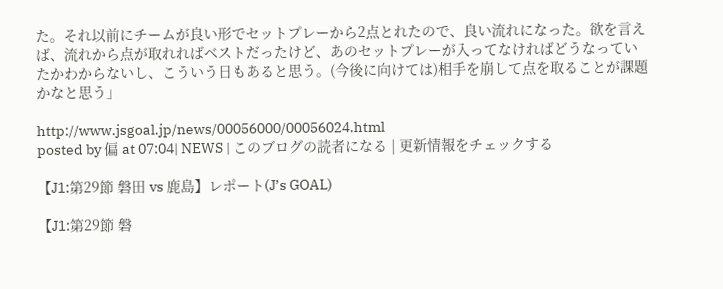た。それ以前にチームが良い形でセットプレーから2点とれたので、良い流れになった。欲を言えば、流れから点が取れればベストだったけど、あのセットプレーが入ってなければどうなっていたかわからないし、こういう日もあると思う。(今後に向けては)相手を崩して点を取ることが課題かなと思う」

http://www.jsgoal.jp/news/00056000/00056024.html
posted by 偏 at 07:04| NEWS | このブログの読者になる | 更新情報をチェックする

【J1:第29節 磐田 vs 鹿島】レポート(J’s GOAL)

【J1:第29節 磐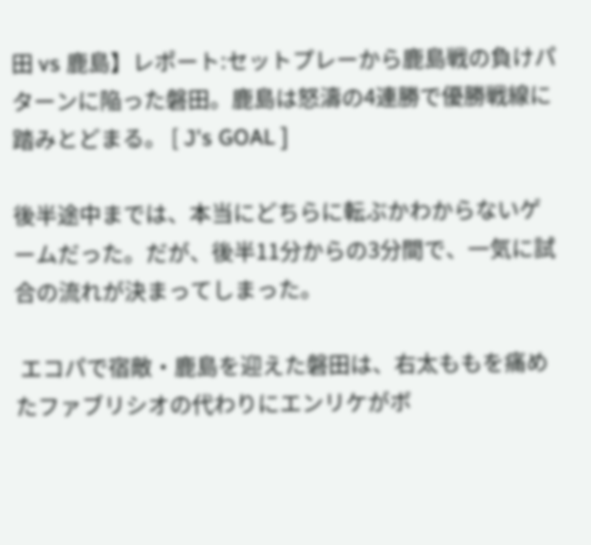田 vs 鹿島】レポート:セットプレーから鹿島戦の負けパターンに陥った磐田。鹿島は怒濤の4連勝で優勝戦線に踏みとどまる。 [ J's GOAL ]

後半途中までは、本当にどちらに転ぶかわからないゲームだった。だが、後半11分からの3分間で、一気に試合の流れが決まってしまった。

 エコパで宿敵・鹿島を迎えた磐田は、右太ももを痛めたファブリシオの代わりにエンリケがボ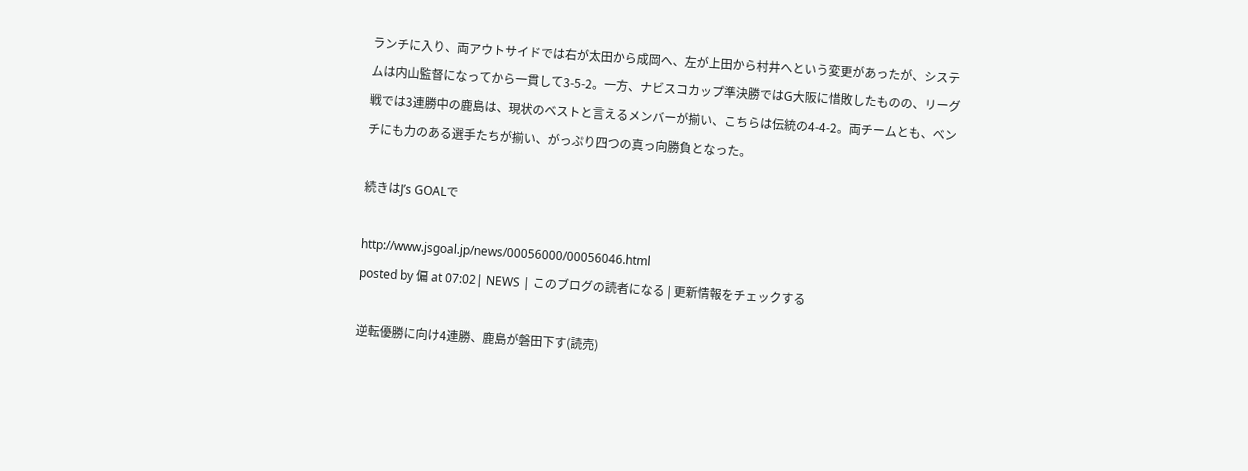ランチに入り、両アウトサイドでは右が太田から成岡へ、左が上田から村井へという変更があったが、システムは内山監督になってから一貫して3-5-2。一方、ナビスコカップ準決勝ではG大阪に惜敗したものの、リーグ戦では3連勝中の鹿島は、現状のベストと言えるメンバーが揃い、こちらは伝統の4-4-2。両チームとも、ベンチにも力のある選手たちが揃い、がっぷり四つの真っ向勝負となった。

続きはJ’s GOALで

http://www.jsgoal.jp/news/00056000/00056046.html
posted by 偏 at 07:02| NEWS | このブログの読者になる | 更新情報をチェックする

逆転優勝に向け4連勝、鹿島が磐田下す(読売)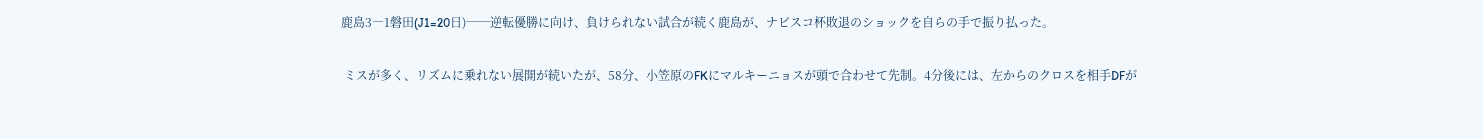鹿島3―1磐田(J1=20日)──逆転優勝に向け、負けられない試合が続く鹿島が、ナビスコ杯敗退のショックを自らの手で振り払った。

 ミスが多く、リズムに乗れない展開が続いたが、58分、小笠原のFKにマルキーニョスが頭で合わせて先制。4分後には、左からのクロスを相手DFが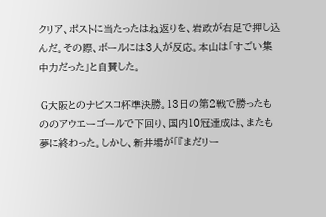クリア、ポストに当たったはね返りを、岩政が右足で押し込んだ。その際、ボールには3人が反応。本山は「すごい集中力だった」と自賛した。

 G大阪とのナビスコ杯準決勝。13日の第2戦で勝ったもののアウエーゴールで下回り、国内10冠達成は、またも夢に終わった。しかし、新井場が「『まだリー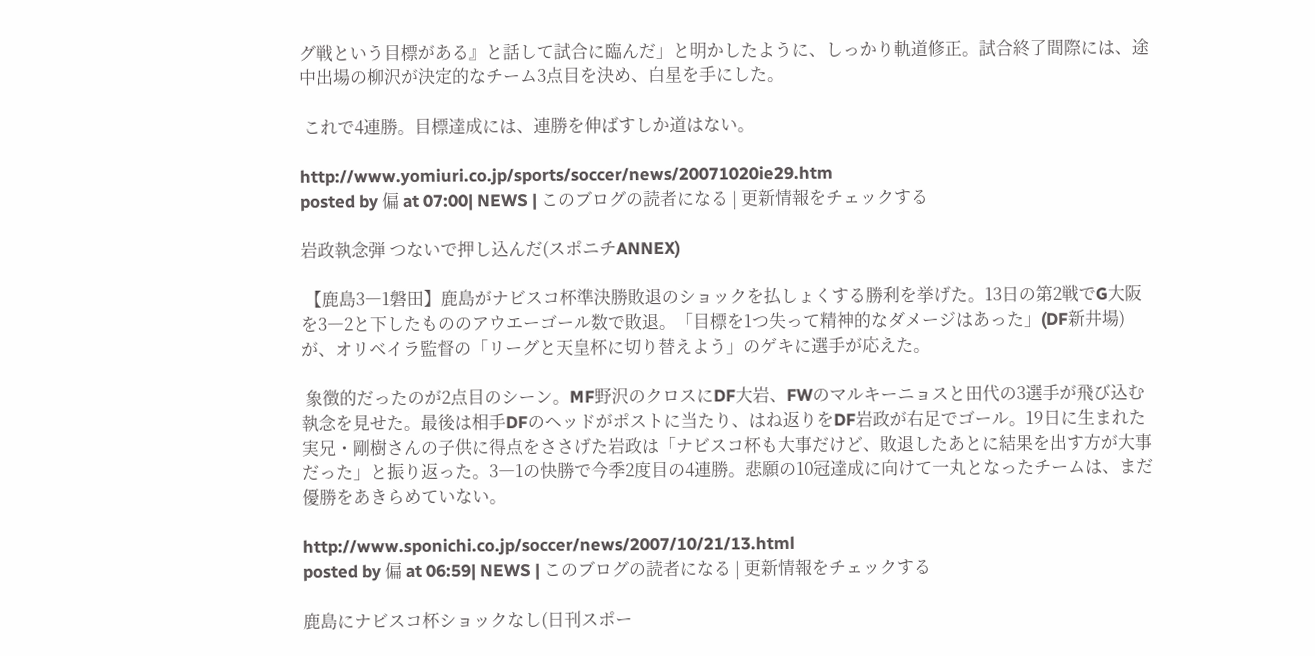グ戦という目標がある』と話して試合に臨んだ」と明かしたように、しっかり軌道修正。試合終了間際には、途中出場の柳沢が決定的なチーム3点目を決め、白星を手にした。

 これで4連勝。目標達成には、連勝を伸ばすしか道はない。

http://www.yomiuri.co.jp/sports/soccer/news/20071020ie29.htm
posted by 偏 at 07:00| NEWS | このブログの読者になる | 更新情報をチェックする

岩政執念弾 つないで押し込んだ(スポニチANNEX)

 【鹿島3―1磐田】鹿島がナビスコ杯準決勝敗退のショックを払しょくする勝利を挙げた。13日の第2戦でG大阪を3―2と下したもののアウエーゴール数で敗退。「目標を1つ失って精神的なダメージはあった」(DF新井場)が、オリベイラ監督の「リーグと天皇杯に切り替えよう」のゲキに選手が応えた。

 象徴的だったのが2点目のシーン。MF野沢のクロスにDF大岩、FWのマルキーニョスと田代の3選手が飛び込む執念を見せた。最後は相手DFのヘッドがポストに当たり、はね返りをDF岩政が右足でゴール。19日に生まれた実兄・剛樹さんの子供に得点をささげた岩政は「ナビスコ杯も大事だけど、敗退したあとに結果を出す方が大事だった」と振り返った。3―1の快勝で今季2度目の4連勝。悲願の10冠達成に向けて一丸となったチームは、まだ優勝をあきらめていない。

http://www.sponichi.co.jp/soccer/news/2007/10/21/13.html
posted by 偏 at 06:59| NEWS | このブログの読者になる | 更新情報をチェックする

鹿島にナビスコ杯ショックなし(日刊スポー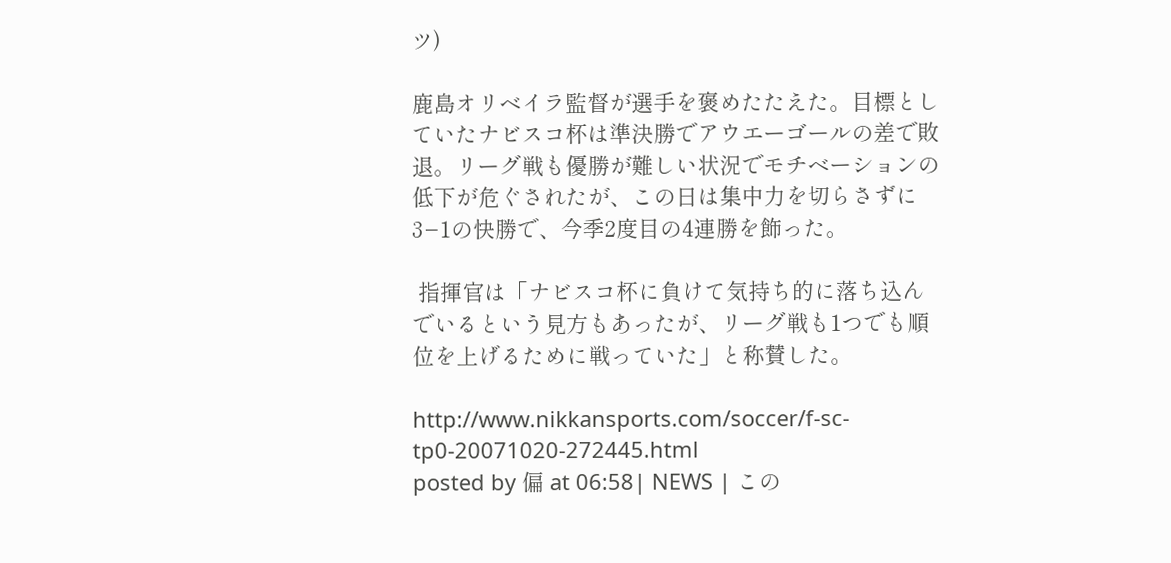ツ)

鹿島オリベイラ監督が選手を褒めたたえた。目標としていたナビスコ杯は準決勝でアウエーゴールの差で敗退。リーグ戦も優勝が難しい状況でモチベーションの低下が危ぐされたが、この日は集中力を切らさずに3−1の快勝で、今季2度目の4連勝を飾った。

 指揮官は「ナビスコ杯に負けて気持ち的に落ち込んでいるという見方もあったが、リーグ戦も1つでも順位を上げるために戦っていた」と称賛した。

http://www.nikkansports.com/soccer/f-sc-tp0-20071020-272445.html
posted by 偏 at 06:58| NEWS | この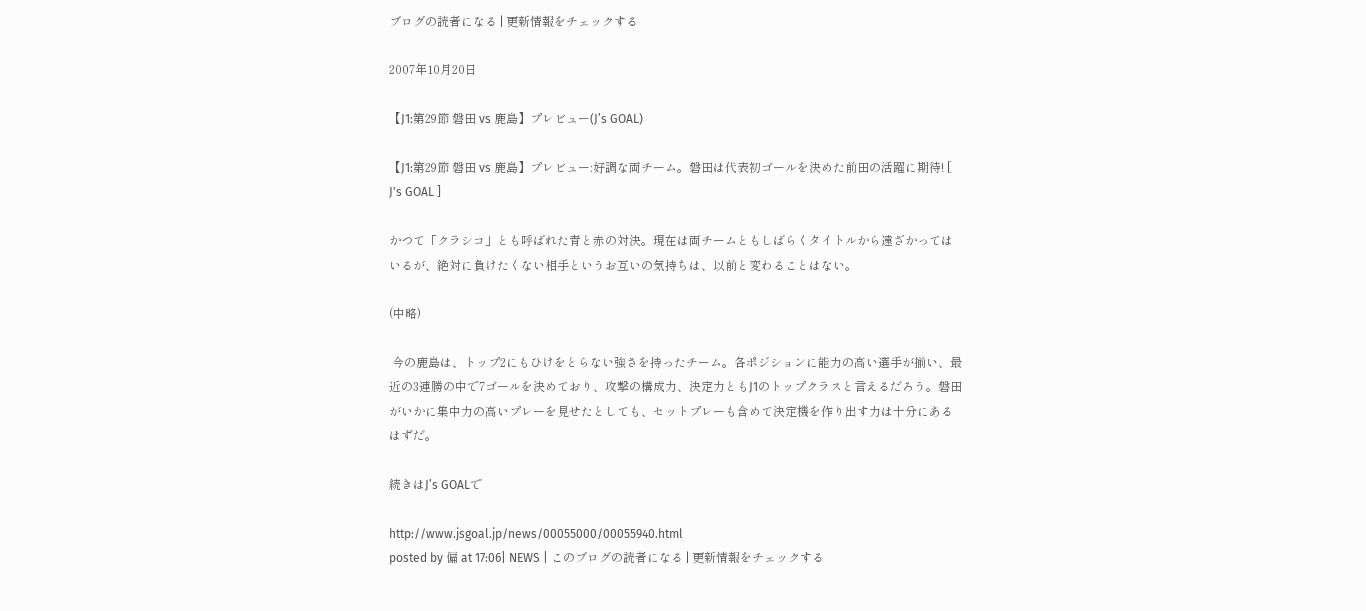ブログの読者になる | 更新情報をチェックする

2007年10月20日

【J1:第29節 磐田 vs 鹿島】プレビュー(J’s GOAL)

【J1:第29節 磐田 vs 鹿島】プレビュー:好調な両チーム。磐田は代表初ゴールを決めた前田の活躍に期待! [ J's GOAL ]

かつて「クラシコ」とも呼ばれた青と赤の対決。現在は両チームともしばらくタイトルから遠ざかってはいるが、絶対に負けたくない相手というお互いの気持ちは、以前と変わることはない。

(中略)

 今の鹿島は、トップ2にもひけをとらない強さを持ったチーム。各ポジションに能力の高い選手が揃い、最近の3連勝の中で7ゴールを決めており、攻撃の構成力、決定力ともJ1のトップクラスと言えるだろう。磐田がいかに集中力の高いプレーを見せたとしても、セットプレーも含めて決定機を作り出す力は十分にあるはずだ。

続きはJ’s GOALで

http://www.jsgoal.jp/news/00055000/00055940.html
posted by 偏 at 17:06| NEWS | このブログの読者になる | 更新情報をチェックする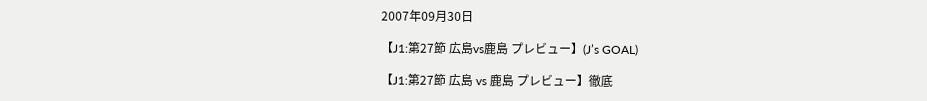2007年09月30日

【J1:第27節 広島vs鹿島 プレビュー】(J’s GOAL)

【J1:第27節 広島 vs 鹿島 プレビュー】徹底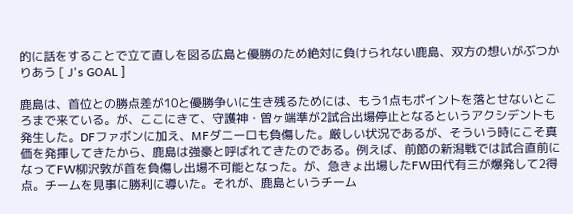的に話をすることで立て直しを図る広島と優勝のため絶対に負けられない鹿島、双方の想いがぶつかりあう [ J's GOAL ]

鹿島は、首位との勝点差が10と優勝争いに生き残るためには、もう1点もポイントを落とせないところまで来ている。が、ここにきて、守護神・曽ヶ端準が2試合出場停止となるというアクシデントも発生した。DFファボンに加え、MFダニーロも負傷した。厳しい状況であるが、そういう時にこそ真価を発揮してきたから、鹿島は強豪と呼ばれてきたのである。例えば、前節の新潟戦では試合直前になってFW柳沢敦が首を負傷し出場不可能となった。が、急きょ出場したFW田代有三が爆発して2得点。チームを見事に勝利に導いた。それが、鹿島というチーム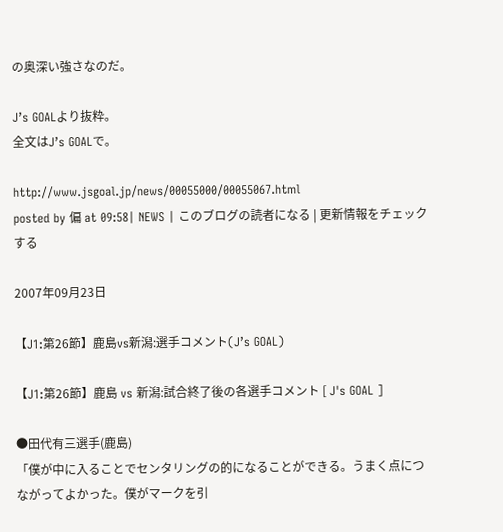の奥深い強さなのだ。

J’s GOALより抜粋。
全文はJ’s GOALで。

http://www.jsgoal.jp/news/00055000/00055067.html
posted by 偏 at 09:58| NEWS | このブログの読者になる | 更新情報をチェックする

2007年09月23日

【J1:第26節】鹿島vs新潟:選手コメント(J’s GOAL)

【J1:第26節】鹿島 vs 新潟:試合終了後の各選手コメント [ J's GOAL ]

●田代有三選手(鹿島)
「僕が中に入ることでセンタリングの的になることができる。うまく点につながってよかった。僕がマークを引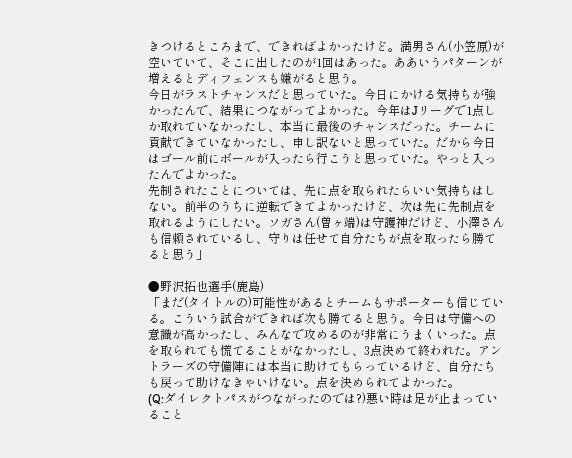きつけるところまで、できればよかったけど。満男さん(小笠原)が空いていて、そこに出したのが1回はあった。ああいうパターンが増えるとディフェンスも嫌がると思う。
今日がラストチャンスだと思っていた。今日にかける気持ちが強かったんで、結果につながってよかった。今年はJリーグで1点しか取れていなかったし、本当に最後のチャンスだった。チームに貢献できていなかったし、申し訳ないと思っていた。だから今日はゴール前にボールが入ったら行こうと思っていた。やっと入ったんでよかった。
先制されたことについては、先に点を取られたらいい気持ちはしない。前半のうちに逆転できてよかったけど、次は先に先制点を取れるようにしたい。ソガさん(曽ヶ端)は守護神だけど、小澤さんも信頼されているし、守りは任せて自分たちが点を取ったら勝てると思う」

●野沢拓也選手(鹿島)
「まだ(タイトルの)可能性があるとチームもサポーターも信じている。こういう試合ができれば次も勝てると思う。今日は守備への意識が高かったし、みんなで攻めるのが非常にうまくいった。点を取られても慌てることがなかったし、3点決めて終われた。アントラーズの守備陣には本当に助けてもらっているけど、自分たちも戻って助けなきゃいけない。点を決められてよかった。
(Q:ダイレクトパスがつながったのでは?)悪い時は足が止まっていること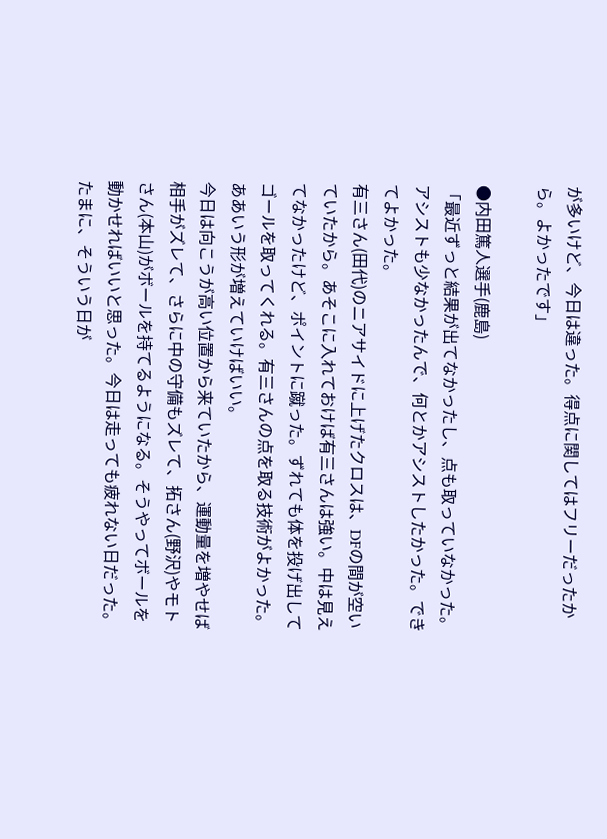が多いけど、今日は違った。得点に関してはフリーだったから。よかったです」

●内田篤人選手(鹿島)
「最近ずっと結果が出てなかったし、点も取っていなかった。アシストも少なかったんで、何とかアシストしたかった。できてよかった。
有三さん(田代)のニアサイドに上げたクロスは、DFの間が空いていたから。あそこに入れておけば有三さんは強い。中は見えてなかったけど、ポイントに蹴った。ずれても体を投げ出してゴールを取ってくれる。有三さんの点を取る技術がよかった。ああいう形が増えていけばいい。
今日は向こうが高い位置から来ていたから、運動量を増やせば相手がズレて、さらに中の守備もズレて、拓さん(野沢)やモトさん(本山)がボールを持てるようになる。そうやってボールを動かせればいいと思った。今日は走っても疲れない日だった。たまに、そういう日が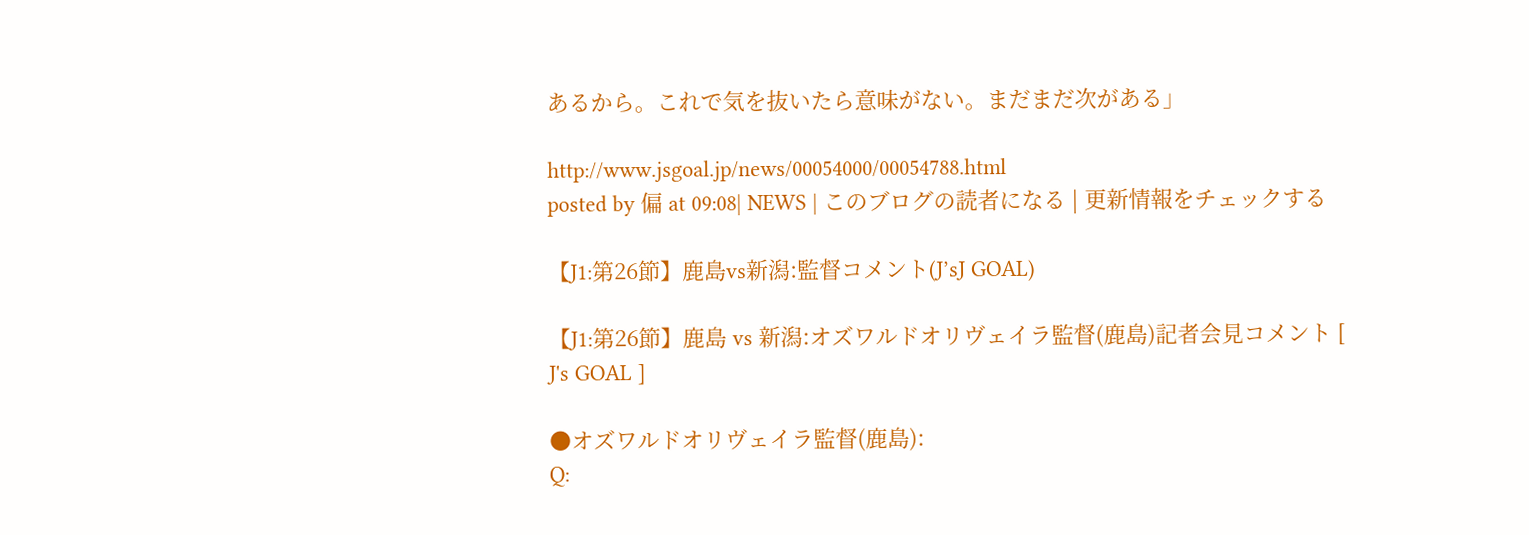あるから。これで気を抜いたら意味がない。まだまだ次がある」

http://www.jsgoal.jp/news/00054000/00054788.html
posted by 偏 at 09:08| NEWS | このブログの読者になる | 更新情報をチェックする

【J1:第26節】鹿島vs新潟:監督コメント(J’sJ GOAL)

【J1:第26節】鹿島 vs 新潟:オズワルドオリヴェイラ監督(鹿島)記者会見コメント [ J's GOAL ]

●オズワルドオリヴェイラ監督(鹿島):
Q: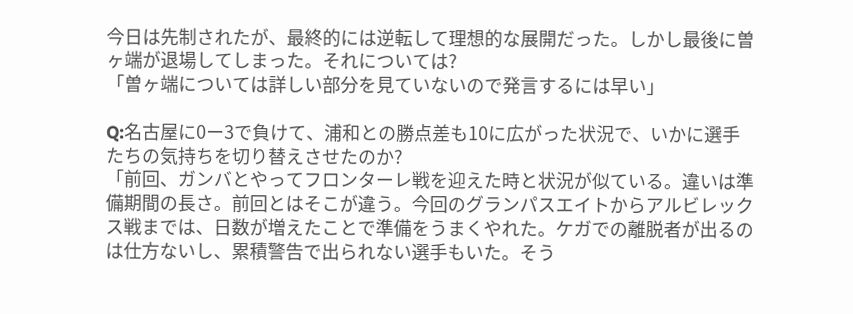今日は先制されたが、最終的には逆転して理想的な展開だった。しかし最後に曽ヶ端が退場してしまった。それについては?
「曽ヶ端については詳しい部分を見ていないので発言するには早い」

Q:名古屋に0ー3で負けて、浦和との勝点差も10に広がった状況で、いかに選手たちの気持ちを切り替えさせたのか?
「前回、ガンバとやってフロンターレ戦を迎えた時と状況が似ている。違いは準備期間の長さ。前回とはそこが違う。今回のグランパスエイトからアルビレックス戦までは、日数が増えたことで準備をうまくやれた。ケガでの離脱者が出るのは仕方ないし、累積警告で出られない選手もいた。そう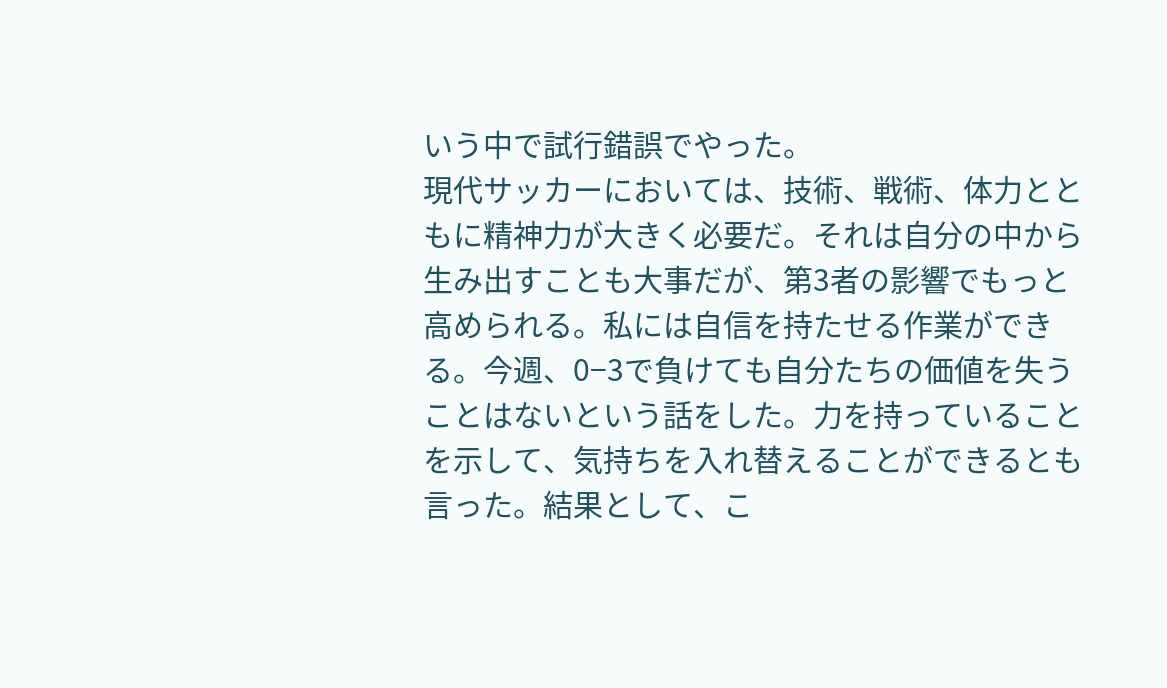いう中で試行錯誤でやった。
現代サッカーにおいては、技術、戦術、体力とともに精神力が大きく必要だ。それは自分の中から生み出すことも大事だが、第3者の影響でもっと高められる。私には自信を持たせる作業ができる。今週、0−3で負けても自分たちの価値を失うことはないという話をした。力を持っていることを示して、気持ちを入れ替えることができるとも言った。結果として、こ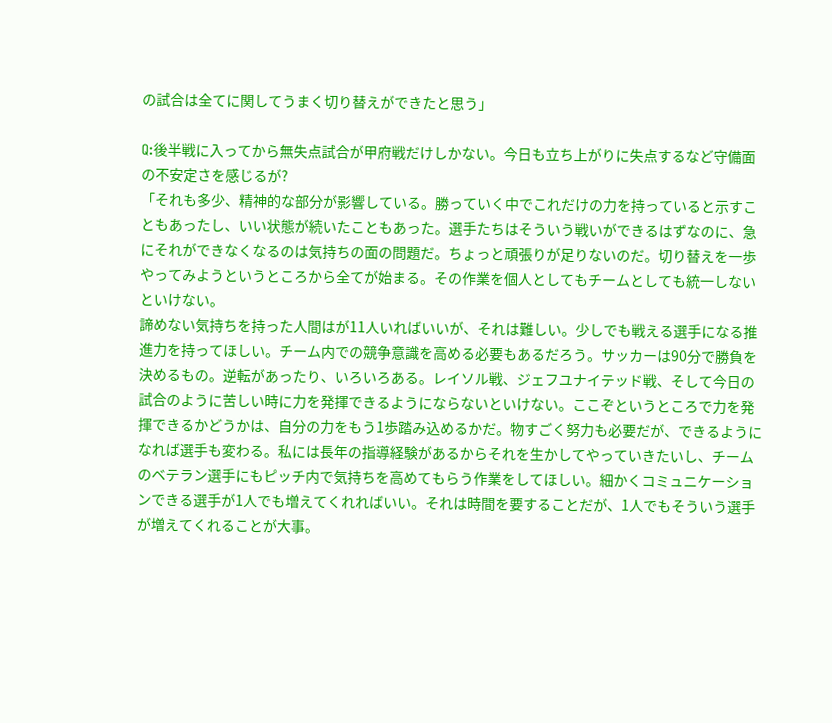の試合は全てに関してうまく切り替えができたと思う」

Q:後半戦に入ってから無失点試合が甲府戦だけしかない。今日も立ち上がりに失点するなど守備面の不安定さを感じるが?
「それも多少、精神的な部分が影響している。勝っていく中でこれだけの力を持っていると示すこともあったし、いい状態が続いたこともあった。選手たちはそういう戦いができるはずなのに、急にそれができなくなるのは気持ちの面の問題だ。ちょっと頑張りが足りないのだ。切り替えを一歩やってみようというところから全てが始まる。その作業を個人としてもチームとしても統一しないといけない。
諦めない気持ちを持った人間はが11人いればいいが、それは難しい。少しでも戦える選手になる推進力を持ってほしい。チーム内での競争意識を高める必要もあるだろう。サッカーは90分で勝負を決めるもの。逆転があったり、いろいろある。レイソル戦、ジェフユナイテッド戦、そして今日の試合のように苦しい時に力を発揮できるようにならないといけない。ここぞというところで力を発揮できるかどうかは、自分の力をもう1歩踏み込めるかだ。物すごく努力も必要だが、できるようになれば選手も変わる。私には長年の指導経験があるからそれを生かしてやっていきたいし、チームのベテラン選手にもピッチ内で気持ちを高めてもらう作業をしてほしい。細かくコミュニケーションできる選手が1人でも増えてくれればいい。それは時間を要することだが、1人でもそういう選手が増えてくれることが大事。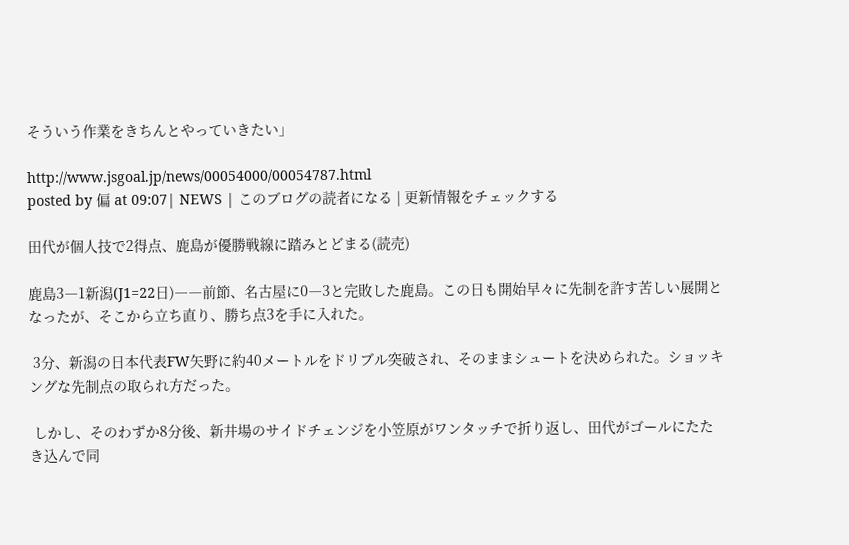そういう作業をきちんとやっていきたい」

http://www.jsgoal.jp/news/00054000/00054787.html
posted by 偏 at 09:07| NEWS | このブログの読者になる | 更新情報をチェックする

田代が個人技で2得点、鹿島が優勝戦線に踏みとどまる(読売)

鹿島3―1新潟(J1=22日)――前節、名古屋に0―3と完敗した鹿島。この日も開始早々に先制を許す苦しい展開となったが、そこから立ち直り、勝ち点3を手に入れた。

 3分、新潟の日本代表FW矢野に約40メートルをドリブル突破され、そのままシュートを決められた。ショッキングな先制点の取られ方だった。

 しかし、そのわずか8分後、新井場のサイドチェンジを小笠原がワンタッチで折り返し、田代がゴールにたたき込んで同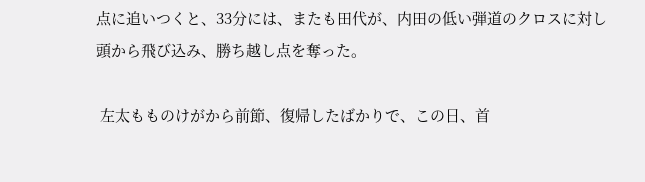点に追いつくと、33分には、またも田代が、内田の低い弾道のクロスに対し頭から飛び込み、勝ち越し点を奪った。

 左太もものけがから前節、復帰したばかりで、この日、首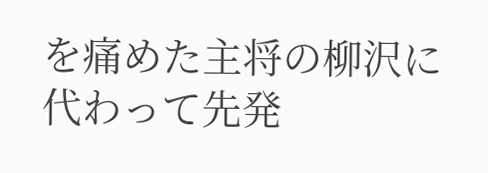を痛めた主将の柳沢に代わって先発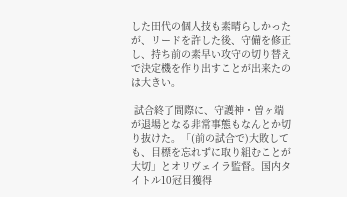した田代の個人技も素晴らしかったが、リードを許した後、守備を修正し、持ち前の素早い攻守の切り替えで決定機を作り出すことが出来たのは大きい。

 試合終了間際に、守護神・曽ヶ端が退場となる非常事態もなんとか切り抜けた。「(前の試合で)大敗しても、目標を忘れずに取り組むことが大切」とオリヴェイラ監督。国内タイトル10冠目獲得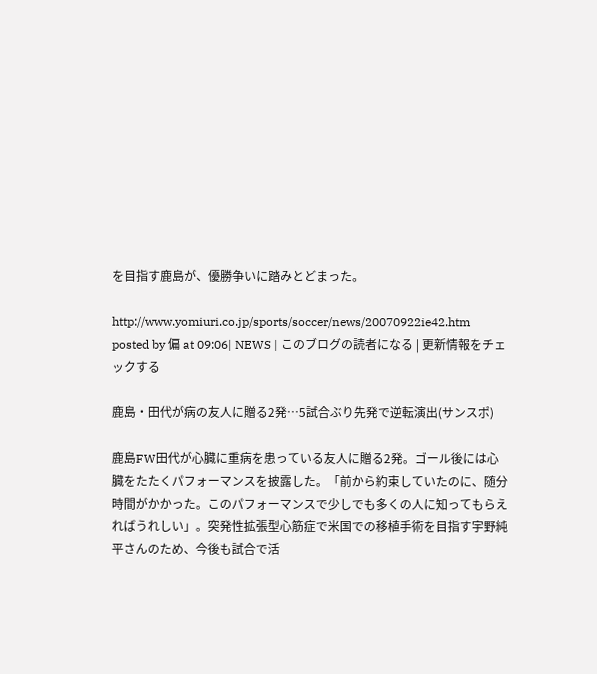を目指す鹿島が、優勝争いに踏みとどまった。

http://www.yomiuri.co.jp/sports/soccer/news/20070922ie42.htm
posted by 偏 at 09:06| NEWS | このブログの読者になる | 更新情報をチェックする

鹿島・田代が病の友人に贈る2発…5試合ぶり先発で逆転演出(サンスポ)

鹿島FW田代が心臓に重病を患っている友人に贈る2発。ゴール後には心臓をたたくパフォーマンスを披露した。「前から約束していたのに、随分時間がかかった。このパフォーマンスで少しでも多くの人に知ってもらえればうれしい」。突発性拡張型心筋症で米国での移植手術を目指す宇野純平さんのため、今後も試合で活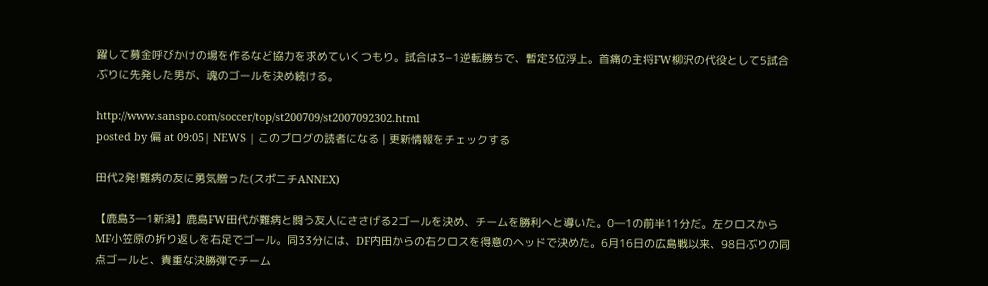躍して募金呼びかけの場を作るなど協力を求めていくつもり。試合は3−1逆転勝ちで、暫定3位浮上。首痛の主将FW柳沢の代役として5試合ぶりに先発した男が、魂のゴールを決め続ける。

http://www.sanspo.com/soccer/top/st200709/st2007092302.html
posted by 偏 at 09:05| NEWS | このブログの読者になる | 更新情報をチェックする

田代2発!難病の友に勇気贈った(スポニチANNEX)

【鹿島3―1新潟】鹿島FW田代が難病と闘う友人にささげる2ゴールを決め、チームを勝利へと導いた。0―1の前半11分だ。左クロスからMF小笠原の折り返しを右足でゴール。同33分には、DF内田からの右クロスを得意のヘッドで決めた。6月16日の広島戦以来、98日ぶりの同点ゴールと、貴重な決勝弾でチーム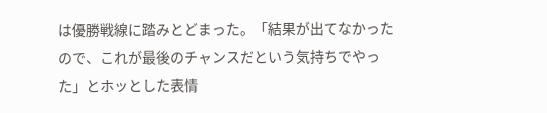は優勝戦線に踏みとどまった。「結果が出てなかったので、これが最後のチャンスだという気持ちでやった」とホッとした表情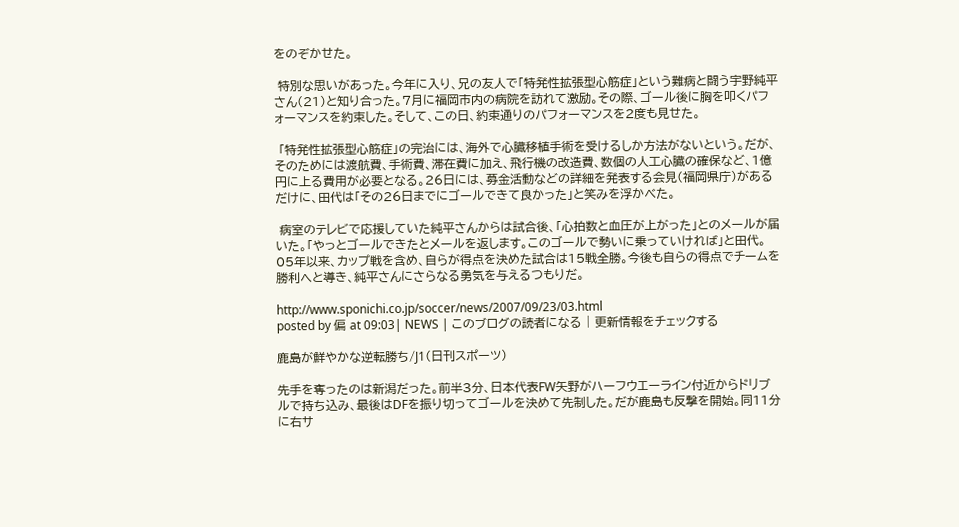をのぞかせた。

 特別な思いがあった。今年に入り、兄の友人で「特発性拡張型心筋症」という難病と闘う宇野純平さん(21)と知り合った。7月に福岡市内の病院を訪れて激励。その際、ゴール後に胸を叩くパフォーマンスを約束した。そして、この日、約束通りのパフォーマンスを2度も見せた。

 「特発性拡張型心筋症」の完治には、海外で心臓移植手術を受けるしか方法がないという。だが、そのためには渡航費、手術費、滞在費に加え、飛行機の改造費、数個の人工心臓の確保など、1億円に上る費用が必要となる。26日には、募金活動などの詳細を発表する会見(福岡県庁)があるだけに、田代は「その26日までにゴールできて良かった」と笑みを浮かべた。

 病室のテレビで応援していた純平さんからは試合後、「心拍数と血圧が上がった」とのメールが届いた。「やっとゴールできたとメールを返します。このゴールで勢いに乗っていければ」と田代。05年以来、カップ戦を含め、自らが得点を決めた試合は15戦全勝。今後も自らの得点でチームを勝利へと導き、純平さんにさらなる勇気を与えるつもりだ。

http://www.sponichi.co.jp/soccer/news/2007/09/23/03.html
posted by 偏 at 09:03| NEWS | このブログの読者になる | 更新情報をチェックする

鹿島が鮮やかな逆転勝ち/J1(日刊スポーツ)

先手を奪ったのは新潟だった。前半3分、日本代表FW矢野がハーフウエーライン付近からドリブルで持ち込み、最後はDFを振り切ってゴールを決めて先制した。だが鹿島も反撃を開始。同11分に右サ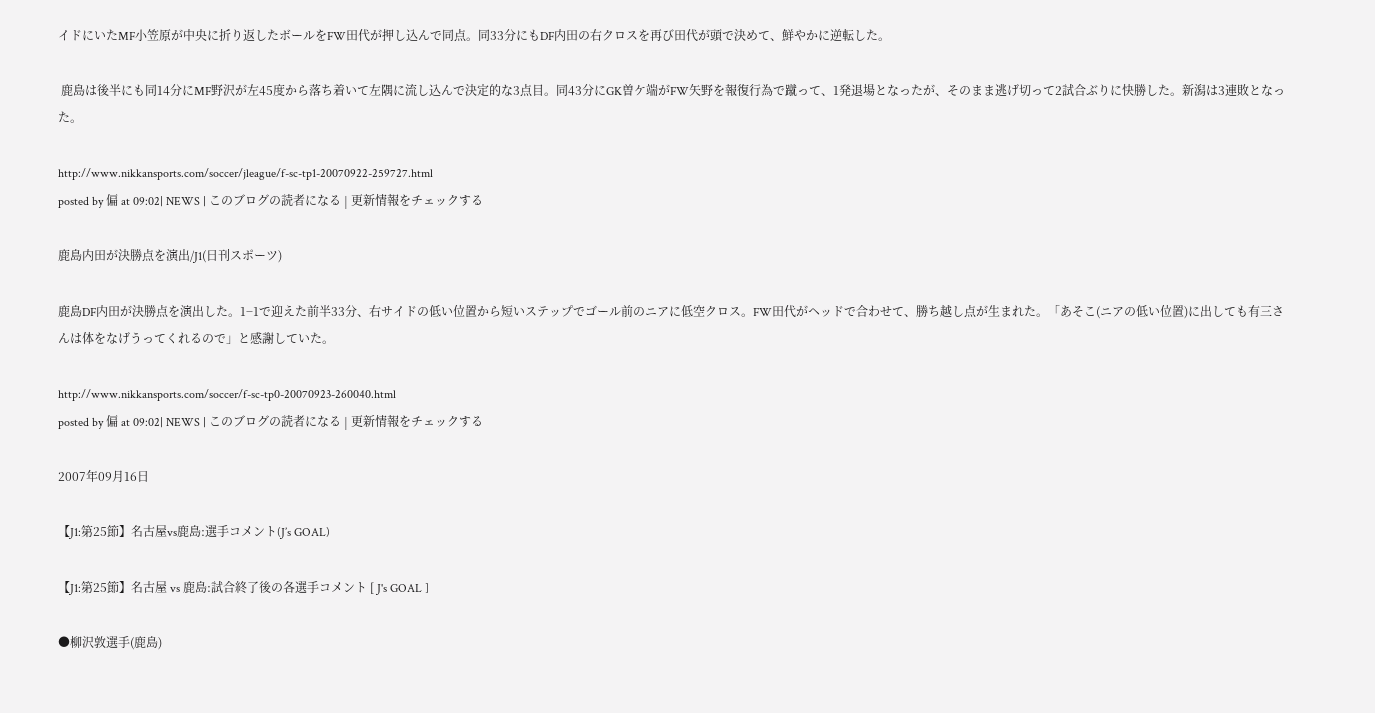イドにいたMF小笠原が中央に折り返したボールをFW田代が押し込んで同点。同33分にもDF内田の右クロスを再び田代が頭で決めて、鮮やかに逆転した。

 鹿島は後半にも同14分にMF野沢が左45度から落ち着いて左隅に流し込んで決定的な3点目。同43分にGK曽ケ端がFW矢野を報復行為で蹴って、1発退場となったが、そのまま逃げ切って2試合ぶりに快勝した。新潟は3連敗となった。

http://www.nikkansports.com/soccer/jleague/f-sc-tp1-20070922-259727.html
posted by 偏 at 09:02| NEWS | このブログの読者になる | 更新情報をチェックする

鹿島内田が決勝点を演出/J1(日刊スポーツ)

鹿島DF内田が決勝点を演出した。1−1で迎えた前半33分、右サイドの低い位置から短いステップでゴール前のニアに低空クロス。FW田代がヘッドで合わせて、勝ち越し点が生まれた。「あそこ(ニアの低い位置)に出しても有三さんは体をなげうってくれるので」と感謝していた。

http://www.nikkansports.com/soccer/f-sc-tp0-20070923-260040.html
posted by 偏 at 09:02| NEWS | このブログの読者になる | 更新情報をチェックする

2007年09月16日

【J1:第25節】名古屋vs鹿島:選手コメント(J’s GOAL)

【J1:第25節】名古屋 vs 鹿島:試合終了後の各選手コメント [ J's GOAL ]

●柳沢敦選手(鹿島)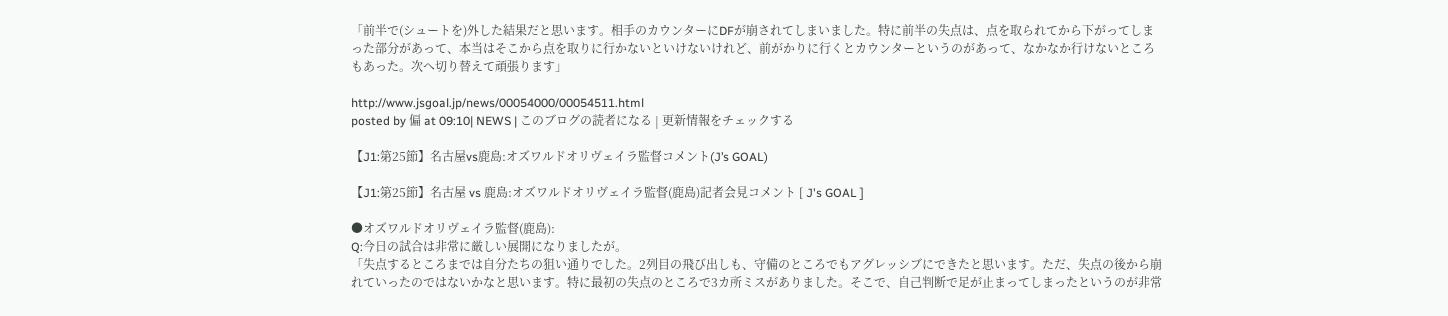「前半で(シュートを)外した結果だと思います。相手のカウンターにDFが崩されてしまいました。特に前半の失点は、点を取られてから下がってしまった部分があって、本当はそこから点を取りに行かないといけないけれど、前がかりに行くとカウンターというのがあって、なかなか行けないところもあった。次へ切り替えて頑張ります」

http://www.jsgoal.jp/news/00054000/00054511.html
posted by 偏 at 09:10| NEWS | このブログの読者になる | 更新情報をチェックする

【J1:第25節】名古屋vs鹿島:オズワルドオリヴェイラ監督コメント(J’s GOAL)

【J1:第25節】名古屋 vs 鹿島:オズワルドオリヴェイラ監督(鹿島)記者会見コメント [ J's GOAL ]

●オズワルドオリヴェイラ監督(鹿島):
Q:今日の試合は非常に厳しい展開になりましたが。
「失点するところまでは自分たちの狙い通りでした。2列目の飛び出しも、守備のところでもアグレッシブにできたと思います。ただ、失点の後から崩れていったのではないかなと思います。特に最初の失点のところで3カ所ミスがありました。そこで、自己判断で足が止まってしまったというのが非常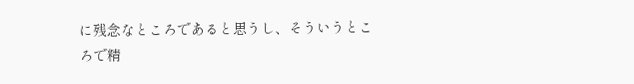に残念なところであると思うし、そういうところで精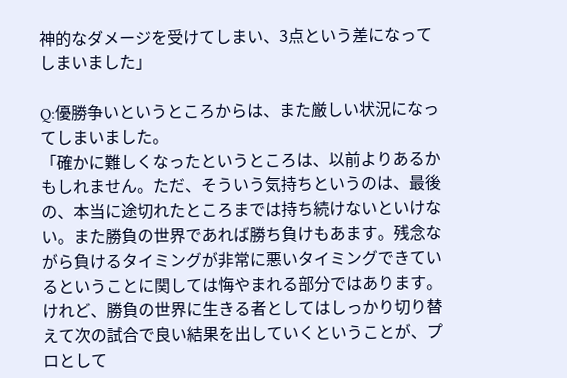神的なダメージを受けてしまい、3点という差になってしまいました」

Q:優勝争いというところからは、また厳しい状況になってしまいました。
「確かに難しくなったというところは、以前よりあるかもしれません。ただ、そういう気持ちというのは、最後の、本当に途切れたところまでは持ち続けないといけない。また勝負の世界であれば勝ち負けもあます。残念ながら負けるタイミングが非常に悪いタイミングできているということに関しては悔やまれる部分ではあります。けれど、勝負の世界に生きる者としてはしっかり切り替えて次の試合で良い結果を出していくということが、プロとして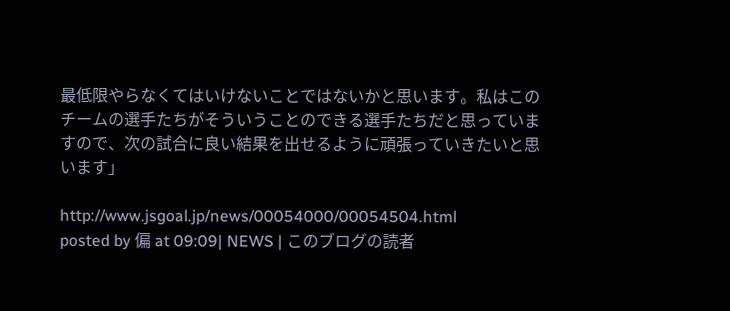最低限やらなくてはいけないことではないかと思います。私はこのチームの選手たちがそういうことのできる選手たちだと思っていますので、次の試合に良い結果を出せるように頑張っていきたいと思います」

http://www.jsgoal.jp/news/00054000/00054504.html
posted by 偏 at 09:09| NEWS | このブログの読者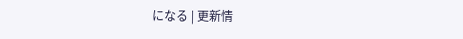になる | 更新情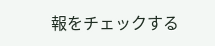報をチェックする